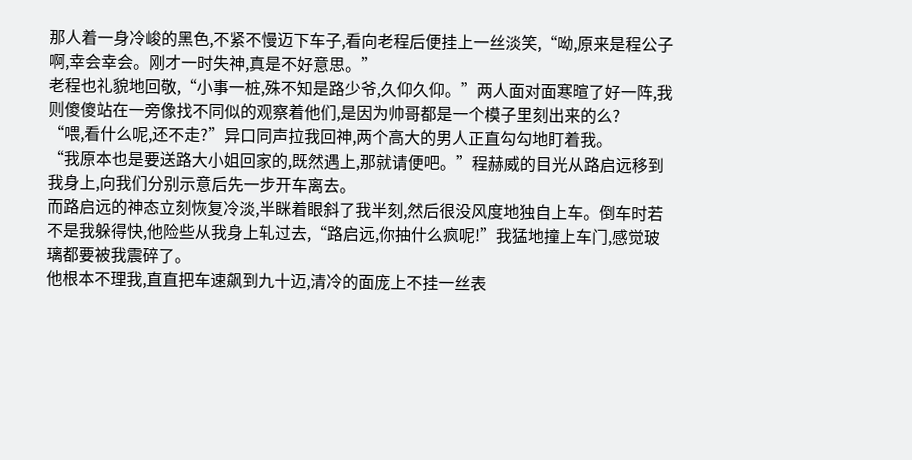那人着一身冷峻的黑色,不紧不慢迈下车子,看向老程后便挂上一丝淡笑,“呦,原来是程公子啊,幸会幸会。刚才一时失神,真是不好意思。”
老程也礼貌地回敬,“小事一桩,殊不知是路少爷,久仰久仰。”两人面对面寒暄了好一阵,我则傻傻站在一旁像找不同似的观察着他们,是因为帅哥都是一个模子里刻出来的么?
“喂,看什么呢,还不走?”异口同声拉我回神,两个高大的男人正直勾勾地盯着我。
“我原本也是要送路大小姐回家的,既然遇上,那就请便吧。”程赫威的目光从路启远移到我身上,向我们分别示意后先一步开车离去。
而路启远的神态立刻恢复冷淡,半眯着眼斜了我半刻,然后很没风度地独自上车。倒车时若不是我躲得快,他险些从我身上轧过去,“路启远,你抽什么疯呢!”我猛地撞上车门,感觉玻璃都要被我震碎了。
他根本不理我,直直把车速飙到九十迈,清冷的面庞上不挂一丝表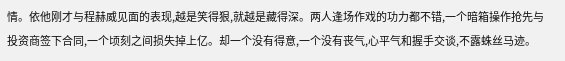情。依他刚才与程赫威见面的表现,越是笑得狠,就越是藏得深。两人逢场作戏的功力都不错,一个暗箱操作抢先与投资商签下合同,一个顷刻之间损失掉上亿。却一个没有得意,一个没有丧气,心平气和握手交谈,不露蛛丝马迹。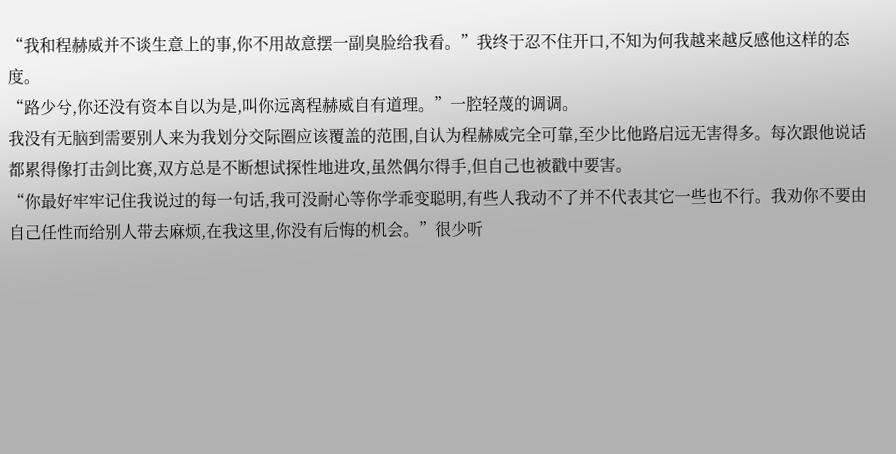“我和程赫威并不谈生意上的事,你不用故意摆一副臭脸给我看。”我终于忍不住开口,不知为何我越来越反感他这样的态度。
“路少兮,你还没有资本自以为是,叫你远离程赫威自有道理。”一腔轻蔑的调调。
我没有无脑到需要别人来为我划分交际圈应该覆盖的范围,自认为程赫威完全可靠,至少比他路启远无害得多。每次跟他说话都累得像打击剑比赛,双方总是不断想试探性地进攻,虽然偶尔得手,但自己也被戳中要害。
“你最好牢牢记住我说过的每一句话,我可没耐心等你学乖变聪明,有些人我动不了并不代表其它一些也不行。我劝你不要由自己任性而给别人带去麻烦,在我这里,你没有后悔的机会。”很少听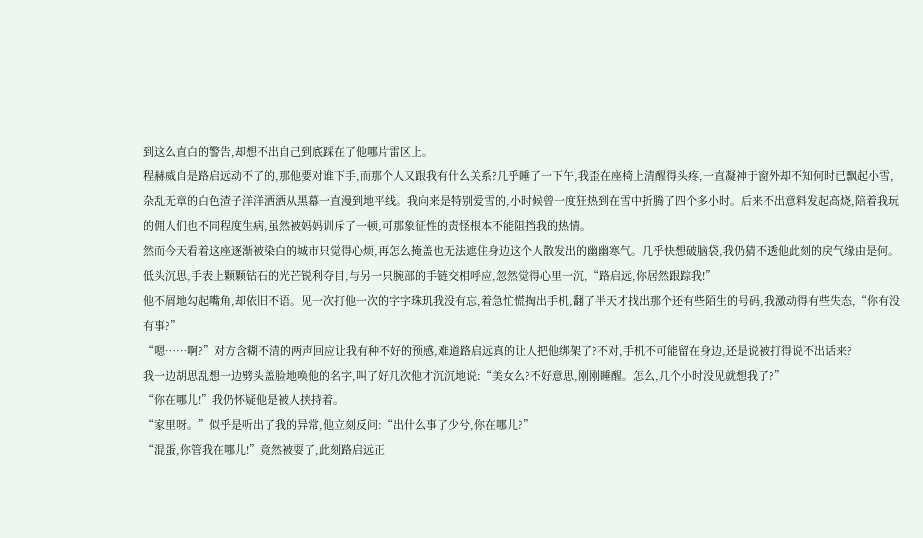到这么直白的警告,却想不出自己到底踩在了他哪片雷区上。
程赫威自是路启远动不了的,那他要对谁下手,而那个人又跟我有什么关系?几乎睡了一下午,我歪在座椅上清醒得头疼,一直凝神于窗外却不知何时已飘起小雪,杂乱无章的白色渣子洋洋洒洒从黑幕一直漫到地平线。我向来是特别爱雪的,小时候曾一度狂热到在雪中折腾了四个多小时。后来不出意料发起高烧,陪着我玩的佣人们也不同程度生病,虽然被妈妈训斥了一顿,可那象征性的责怪根本不能阻挡我的热情。
然而今天看着这座逐渐被染白的城市只觉得心烦,再怎么掩盖也无法遮住身边这个人散发出的幽幽寒气。几乎快想破脑袋,我仍猜不透他此刻的戾气缘由是何。低头沉思,手表上颗颗钻石的光芒锐利夺目,与另一只腕部的手链交相呼应,忽然觉得心里一沉,“路启远,你居然跟踪我!”
他不屑地勾起嘴角,却依旧不语。见一次打他一次的字字珠玑我没有忘,着急忙慌掏出手机,翻了半天才找出那个还有些陌生的号码,我激动得有些失态,“你有没有事?”
“嗯……啊?”对方含糊不清的两声回应让我有种不好的预感,难道路启远真的让人把他绑架了?不对,手机不可能留在身边,还是说被打得说不出话来?
我一边胡思乱想一边劈头盖脸地唤他的名字,叫了好几次他才沉沉地说:“美女么?不好意思,刚刚睡醒。怎么,几个小时没见就想我了?”
“你在哪儿!”我仍怀疑他是被人挟持着。
“家里呀。”似乎是听出了我的异常,他立刻反问:“出什么事了少兮,你在哪儿?”
“混蛋,你管我在哪儿!”竟然被耍了,此刻路启远正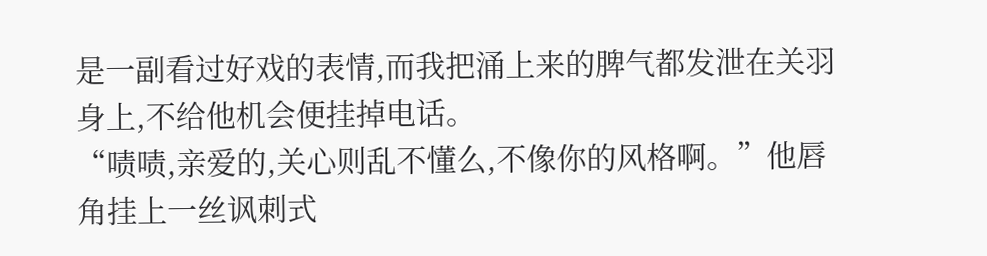是一副看过好戏的表情,而我把涌上来的脾气都发泄在关羽身上,不给他机会便挂掉电话。
“啧啧,亲爱的,关心则乱不懂么,不像你的风格啊。”他唇角挂上一丝讽刺式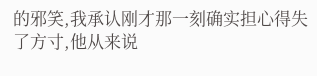的邪笑,我承认刚才那一刻确实担心得失了方寸,他从来说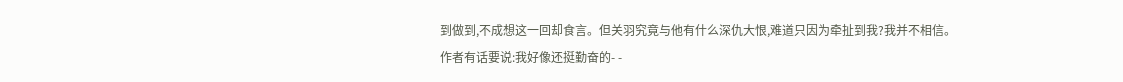到做到,不成想这一回却食言。但关羽究竟与他有什么深仇大恨,难道只因为牵扯到我?我并不相信。
作者有话要说:我好像还挺勤奋的- -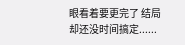眼看着要更完了 结局却还没时间搞定......